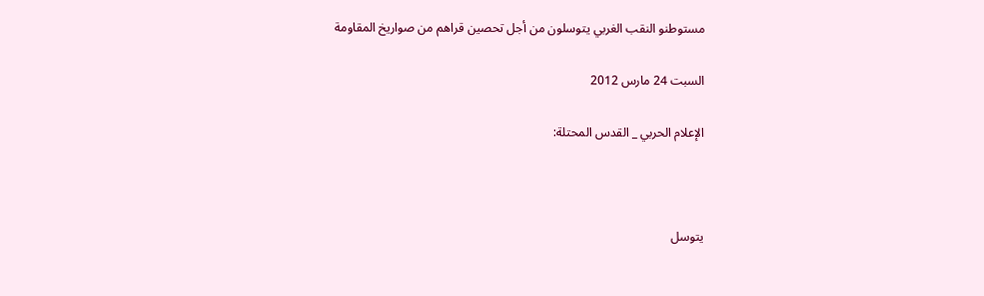مستوطنو النقب الغربي يتوسلون من أجل تحصين قراهم من صواريخ المقاومة

السبت 24 مارس 2012

الإعلام الحربي _ القدس المحتلة:



يتوسل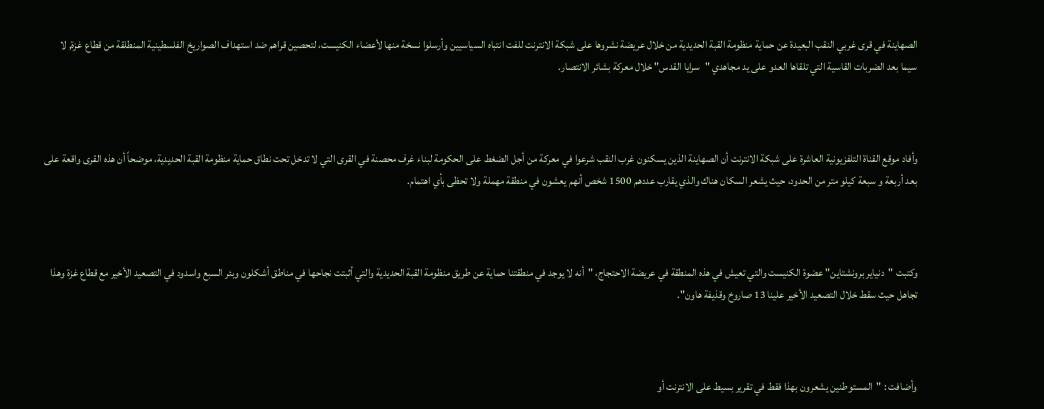الصهاينة في قرى غربي النقب البعيدة عن حماية منظومة القبة الحديدية من خلال عريضة نشروها على شبكة الانترنت للفت انتباه السياسيين وأرسلوا نسخة منها لأعضاء الكنيست، لتحصين قراهم ضد استهداف الصواريخ الفلسطينية المنطلقة من قطاع غزة, لا سيما بعد الضربات القاسية التي تلقاها العدو على يد مجاهدي "سرايا القدس" خلال معركة بشائر الانتصار.



وأفاد موقع القناة التلفزيونية العاشرة على شبكة الانترنت أن الصهاينة الذين يسكنون غرب النقب شرعوا في معركة من أجل الضغط على الحكومة لبناء غرف محصنة في القرى التي لا تدخل تحت نطاق حماية منظومة القبة الحديدية، موضحاً أن هذه القرى واقعة على بعد أربعة و سبعة كيلو متر من الحدود، حيث يشعر السكان هناك والذي يقارب عددهم 1500 شخص أنهم يعشون في منطقة مهملة ولا تحظى بأي اهتمام.



وكتبت "دنياير برونشتاين" عضوة الكنيست والتي تعيش في هذه المنطقة في عريضة الاحتجاج، "أنه لا يوجد في منطقتنا حماية عن طريق منظومة القبة الحديدية والتي أثبتت نجاحها في مناطق أشكلون وبئر السبع واسدود في التصعيد الأخير مع قطاع غزة وهذا تجاهل حيث سقط خلال التصعيد الأخير علينا 13 صاروخ وقذيفة هاون".



وأضافت : "المستوطنين يشعرون بهذا فقط في تقرير بسيط على الانترنت أو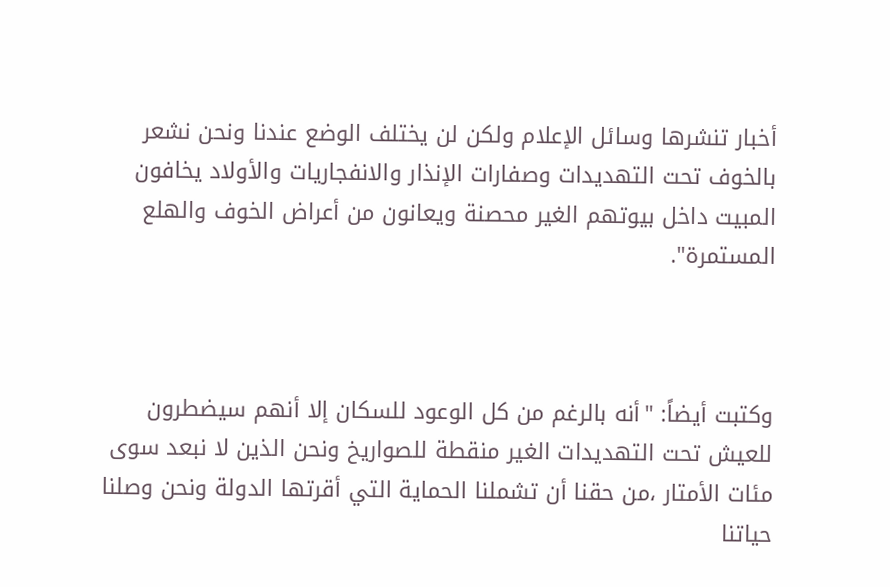أخبار تنشرها وسائل الإعلام ولكن لن يختلف الوضع عندنا ونحن نشعر بالخوف تحت التهديدات وصفارات الإنذار والانفجاريات والأولاد يخافون المبيت داخل بيوتهم الغير محصنة ويعانون من أعراض الخوف والهلع المستمرة".



وكتبت أيضاً: "أنه بالرغم من كل الوعود للسكان إلا أنهم سيضطرون للعيش تحت التهديدات الغير منقطة للصواريخ ونحن الذين لا نبعد سوى مئات الأمتار ،من حقنا أن تشملنا الحماية التي أقرتها الدولة ونحن وصلنا حياتنا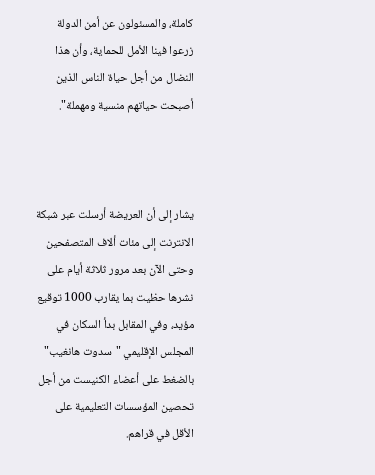كاملة، والمسئولون عن أمن الدولة زرعوا فينا الأمل للحماية، وأن هذا النضال من أجل حياة الناس الذين أصبحت حياتهم منسية ومهملة".



يشار إلى أن العريضة أرسلت عبر شبكة الانترنت إلى مئات ألاف المتصفحين وحتى الآن بعد مرور ثلاثة أيام على نشرها حظيت بما يقارب 1000 توقيع مؤيد، وفي المقابل بدأ السكان في المجلس الإقليمي "سدوت هانغيب" بالضغط على أعضاء الكنيست من أجل تحصين المؤسسات التعليمية على الأقل في قراهم.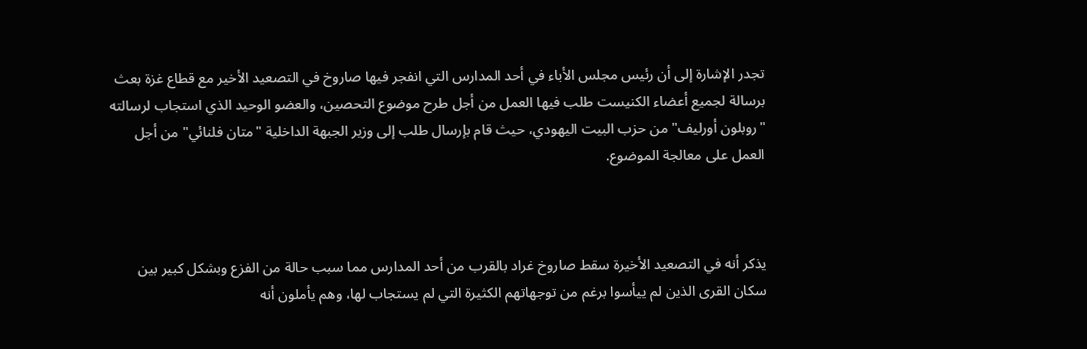تجدر الإشارة إلى أن رئيس مجلس الأباء في أحد المدارس التي انفجر فيها صاروخ في التصعيد الأخير مع قطاع غزة بعث برسالة لجميع أعضاء الكنيست طلب فيها العمل من أجل طرح موضوع التحصين، والعضو الوحيد الذي استجاب لرسالته "روبلون أورليف" من حزب البيت اليهودي، حيث قام بإرسال طلب إلى وزير الجبهة الداخلية "متان فلنائي" من أجل العمل على معالجة الموضوع.



يذكر أنه في التصعيد الأخيرة سقط صاروخ غراد بالقرب من أحد المدارس مما سبب حالة من الفزع وبشكل كبير بين سكان القرى الذين لم ييأسوا برغم من توجهاتهم الكثيرة التي لم يستجاب لها، وهم يأملون أنه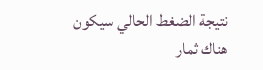نتيجة الضغط الحالي سيكون هناك ثمار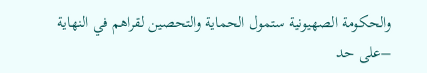والحكومة الصهيونية ستمول الحماية والتحصين لقراهم في النهاية –على حد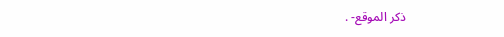ذكر الموقع- .